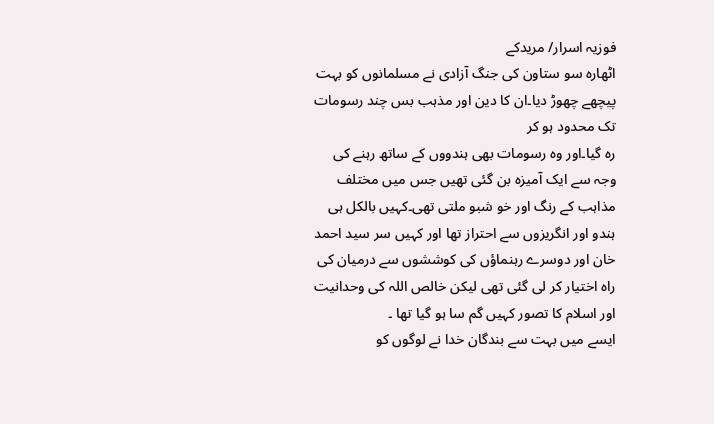فوزیہ اسرار/ مریدکے
اٹھارہ سو ستاون کی جنگ آزادی نے مسلمانوں کو بہت پیچھے چھوڑ دیا۔ان کا دین اور مذہب بس چند رسومات تک محدود ہو کر
رہ گیا۔اور وہ رسومات بھی ہندووں کے ساتھ رہنے کی وجہ سے ایک آمیزہ بن گئی تھیں جس میں مختلف مذاہب کے رنگ اور خو شبو ملتی تھی۔کہیں بالکل ہی ہندو اور انگریزوں سے احتراز تھا اور کہیں سر سید احمد خان اور دوسرے رہنماؤں کی کوششوں سے درمیان کی راہ اختیار کر لی گئی تھی لیکن خالص اللہ کی وحدانیت اور اسلام کا تصور کہیں گم سا ہو گیا تھا ۔
ایسے میں بہت سے بندگان خدا نے لوگوں کو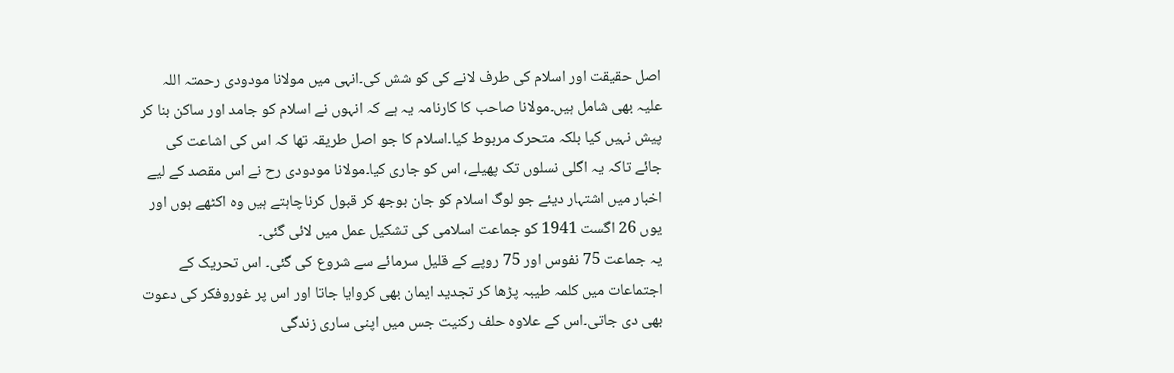اصل حقیقت اور اسلام کی طرف لانے کی کو شش کی۔انہی میں مولانا مودودی رحمتہ اللہ علیہ بھی شامل ہیں۔مولانا صاحب کا کارنامہ یہ ہے کہ انہوں نے اسلام کو جامد اور ساکن بنا کر پیش نہیں کیا بلکہ متحرک مربوط کیا۔اسلام کا جو اصل طریقہ تھا کہ اس کی اشاعت کی جائے تاکہ یہ اگلی نسلوں تک پھیلے، اس کو جاری کیا۔مولانا مودودی رح نے اس مقصد کے لیے اخبار میں اشتہار دیئے جو لوگ اسلام کو جان بوجھ کر قبول کرناچاہتے ہیں وہ اکٹھے ہوں اور یوں 26 اگست 1941 کو جماعت اسلامی کی تشکیل عمل میں لائی گئی۔
یہ جماعت 75 نفوس اور 75 روپے کے قلیل سرمائے سے شروع کی گئی۔ اس تحریک کے اجتماعات میں کلمہ طیبہ پڑھا کر تجدید ایمان بھی کروایا جاتا اور اس پر غوروفکر کی دعوت بھی دی جاتی۔اس کے علاوہ حلف رکنیت جس میں اپنی ساری زندگی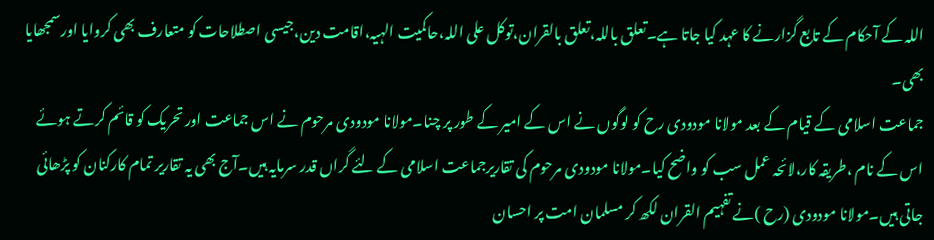اللہ کے آحکام کے تابع گزارنے کا عہد کیا جاتا ہے۔تعلق باللہ،تعلق بالقران،توکل علی اللہ،حاکمیت الہیہ،اقامت دین،جیسی اصطلاحات کو متعارف بھی کروایا اورسمجھایا بھی۔
جماعت اسلامی کے قیام کے بعد مولانا مودودی رح کو لوگوں نے اس کے امیر کے طور پر چنا۔مولانا مودودی مرحوم نے اس جماعت اور تحریک کو قائم کرتے ہوئے اس کے نام ،طریقہ کار،لائحہ عمل سب کو واضح کیا۔مولانا مودودی مرحوم کی تقاریرجماعت اسلامی کے لئے گراں قدر سرمایہ ہیں۔آج بھی یہ تقاریر تمام کارکنان کو پڑھائی جاتی ہیں۔مولانا مودودی (رح )نے تفہیم القران لکھ کر مسلمان امت پر احسان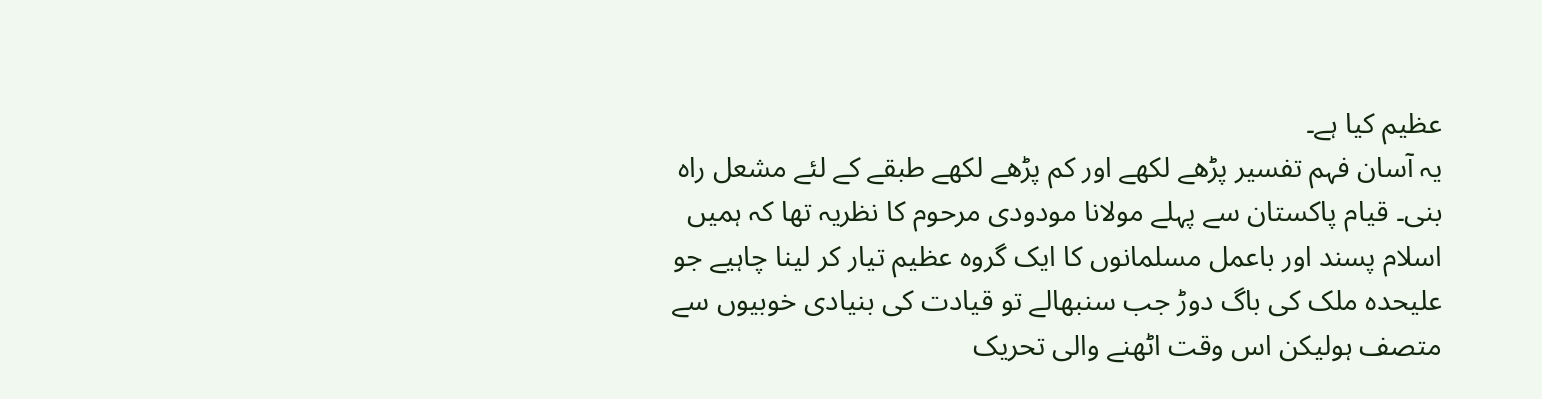عظیم کیا ہے۔
یہ آسان فہم تفسیر پڑھے لکھے اور کم پڑھے لکھے طبقے کے لئے مشعل راہ بنی۔ قیام پاکستان سے پہلے مولانا مودودی مرحوم کا نظریہ تھا کہ ہمیں اسلام پسند اور باعمل مسلمانوں کا ایک گروہ عظیم تیار کر لینا چاہیے جو علیحدہ ملک کی باگ دوڑ جب سنبھالے تو قیادت کی بنیادی خوبیوں سے متصف ہولیکن اس وقت اٹھنے والی تحریک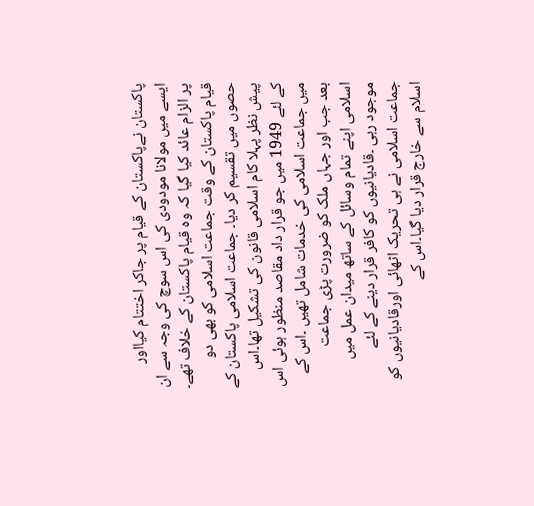پاکستان نےپاکستان کے قیام پر جاکر اختتام کیااور ایسے میں مولانا مودودی کی اس سوچ کی وجہ سے ان پر الزام عائد کیا گیا کہ وہ قیام پاکستان کے خلاف تھے۔
قیام پاکستان کے وقت جماعت اسلامی کو بھی دو حصوں میں تقسیم کر دیا۔ جماعت اسلامی پاکستان کے پیش نظر پہلا کام اسلامی قانون کی تشکیل تھا۔اس کے لئے 1949 میں جو قرار داد مقاصد منظور ہوئی اس میں جماعت اسلامی کی خدمات شامل تھیں ۔اس کے بعد جب اور جہاں ملک کو ضرورت پڑی جماعت اسلامی اپنے تمام وسائل کے ساتھ میدان عمل میں موجود رہی ۔قادیانیوں کو کافر قرار دینے کے لئے جماعت اسلامی نے ہی تحریک اٹھائی اورقادیانیوں کو اسلام سے خارج قرار دیا گیا۔اس کے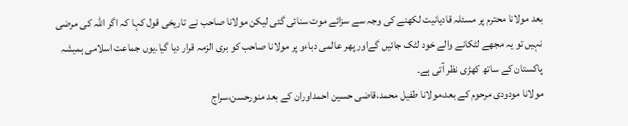بعد مولانا محترم پر مسئلہ قادیانیت لکھنے کی وجہ سے سزائے موت سنائی گئی لیکن مولانا صاحب نے تاریخی قول کہا کہ اگر اللہ کی مرضی نہیں تو یہ مجھے لٹکانے والے خود لٹک جائیں گےاور پھر عالمی دباءو پر مولانا صاحب کو بری الزمہ قرار دیا گیا۔یوں جماعت اسلامی ہمیشہ پاکستان کے ساتھ کھڑی نظر آتی ہے۔
مولانا مودودی مرحوم کے بعد،مولانا طفیل محمد،قاضی حسین احمداوران کے بعد منورحسن،سراج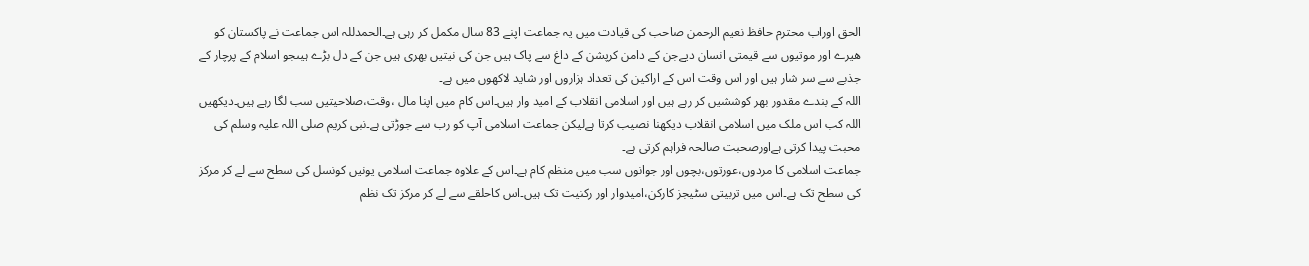الحق اوراب محترم حافظ نعیم الرحمن صاحب کی قیادت میں یہ جماعت اپنے 83 سال مکمل کر رہی ہے۔الحمدللہ اس جماعت نے پاکستان کو ھیرے اور موتیوں سے قیمتی انسان دیےجن کے دامن کرپشن کے داغ سے پاک ہیں جن کی نیتیں بھری ہیں جن کے دل بڑے ہیںجو اسلام کے پرچار کے جذبے سے سر شار ہیں اور اس وقت اس کے اراکین کی تعداد ہزاروں اور شاید لاکھوں میں ہے۔
اللہ کے بندے مقدور بھر کوششیں کر رہے ہیں اور اسلامی انقلاب کے امید وار ہیں۔اس کام میں اپنا مال ،وقت،صلاحیتیں سب لگا رہے ہیں۔دیکھیں اللہ کب اس ملک میں اسلامی انقلاب دیکھنا نصیب کرتا ہےلیکن جماعت اسلامی آپ کو رب سے جوڑتی ہے۔نبی کریم صلی اللہ علیہ وسلم کی محبت پیدا کرتی ہےاورصحبت صالحہ فراہم کرتی ہے۔
جماعت اسلامی کا مردوں،عورتوں،بچوں اور جوانوں سب میں منظم کام ہے۔اس کے علاوہ جماعت اسلامی یونیں کونسل کی سطح سے لے کر مرکز کی سطح تک ہے۔اس میں تربیتی سٹیجز کارکن،امیدوار اور رکنیت تک ہیں۔اس کاحلقے سے لے کر مرکز تک نظم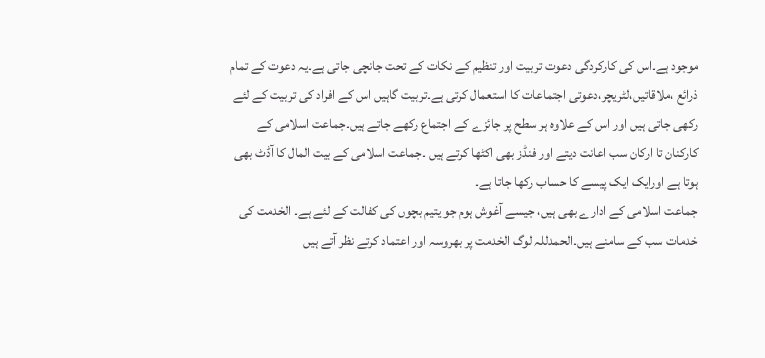موجود ہے۔اس کی کارکردگی دعوت تربیت اور تنظیم کے نکات کے تحت جانچی جاتی ہے۔یہ دعوت کے تمام ذرائع ،ملاقاتیں،لٹریچر،دعوتی اجتماعات کا استعمال کرتی ہے۔تربیت گاہیں اس کے افراد کی تربیت کے لئے رکھی جاتی ہیں اور اس کے علاوہ ہر سطح پر جائزے کے اجتماع رکھے جاتے ہیں۔جماعت اسلامی کے کارکنان تا ارکان سب اعانت دیتے اور فنڈز بھی اکٹھا کرتے ہیں ۔جماعت اسلامی کے بیت المال کا آڈٹ بھی ہوتا ہے اورایک ایک پیسے کا حساب رکھا جاتا ہے۔
جماعت اسلامی کے ادارے بھی ہیں، جیسے آغوش ہوم جو یتیم بچوں کی کفالت کے لئے ہے۔ الخدمت کی خدمات سب کے سامنے ہیں۔الحمدللہ لوگ الخدمت پر بھروسہ اور اعتماد کرتے نظر آتے ہیں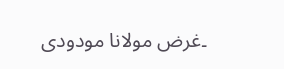۔غرض مولانا مودودی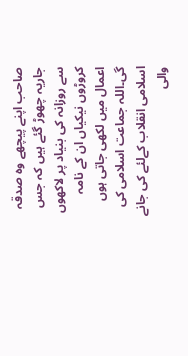صاحب اپنے پیچھے وہ صدقہ جاریہ چھوڑ گئے ہیں کہ جس سے روزانہ کی بنیاد پر لاکھوں کروڑوں نیکیاں ان کے نامہ اعمال میں لکھی جاتی ہوں گی۔اللہ جماعت اسلامی کی اسلامی انقلاب کےلئے کی جانے والی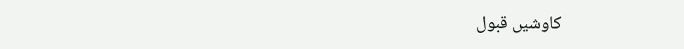کاوشیں قبول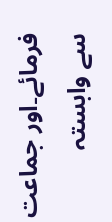فرمائے۔اور جماعت سے وابستہ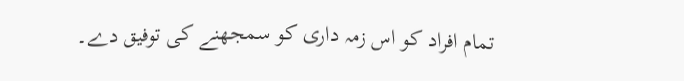تمام افراد کو اس زمہ داری کو سمجھنے کی توفیق دے۔